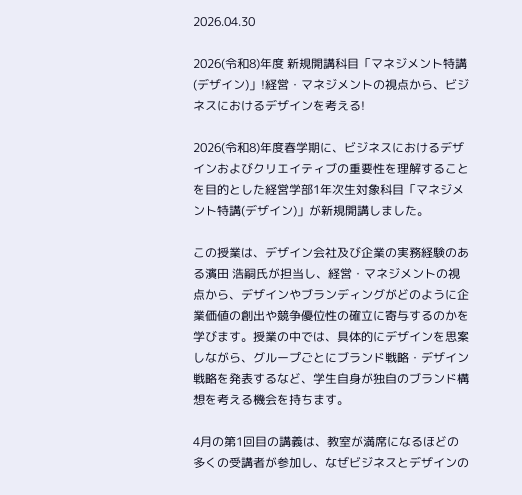2026.04.30

2026(令和8)年度 新規開講科目「マネジメント特講(デザイン)」!経営・マネジメントの視点から、ビジネスにおけるデザインを考える!

2026(令和8)年度春学期に、ビジネスにおけるデザインおよびクリエイティブの重要性を理解することを目的とした経営学部1年次生対象科目「マネジメント特講(デザイン)」が新規開講しました。

この授業は、デザイン会社及び企業の実務経験のある濱田 浩嗣氏が担当し、経営・マネジメントの視点から、デザインやブランディングがどのように企業価値の創出や競争優位性の確立に寄与するのかを学びます。授業の中では、具体的にデザインを思案しながら、グループごとにブランド戦略・デザイン戦略を発表するなど、学生自身が独自のブランド構想を考える機会を持ちます。

4月の第1回目の講義は、教室が満席になるほどの多くの受講者が参加し、なぜビジネスとデザインの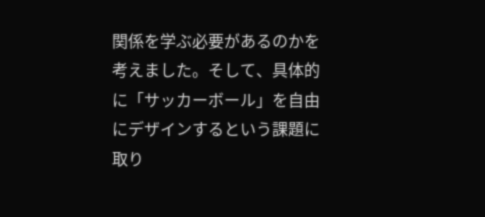関係を学ぶ必要があるのかを考えました。そして、具体的に「サッカーボール」を自由にデザインするという課題に取り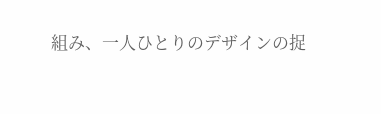組み、一人ひとりのデザインの捉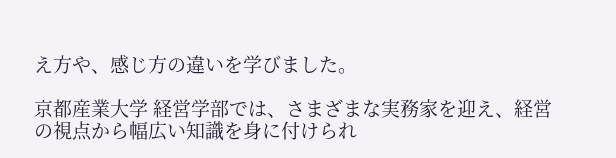え方や、感じ方の違いを学びました。

京都産業大学 経営学部では、さまざまな実務家を迎え、経営の視点から幅広い知識を身に付けられ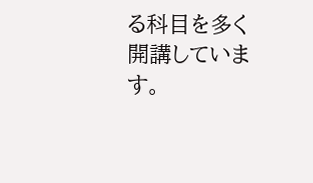る科目を多く開講しています。